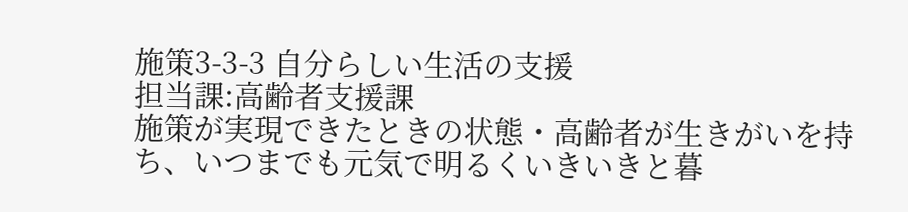施策3-3-3 自分らしい生活の支援
担当課:高齢者支援課
施策が実現できたときの状態・高齢者が生きがいを持ち、いつまでも元気で明るくいきいきと暮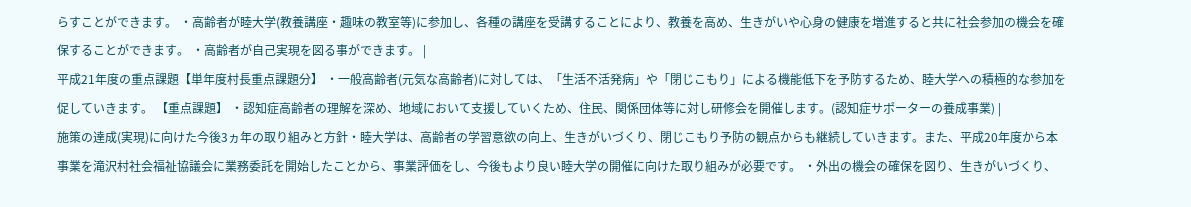らすことができます。 ・高齢者が睦大学(教養講座・趣味の教室等)に参加し、各種の講座を受講することにより、教養を高め、生きがいや心身の健康を増進すると共に社会参加の機会を確保することができます。 ・高齢者が自己実現を図る事ができます。 |
平成21年度の重点課題【単年度村長重点課題分】 ・一般高齢者(元気な高齢者)に対しては、「生活不活発病」や「閉じこもり」による機能低下を予防するため、睦大学への積極的な参加を促していきます。 【重点課題】 ・認知症高齢者の理解を深め、地域において支援していくため、住民、関係団体等に対し研修会を開催します。(認知症サポーターの養成事業) |
施策の達成(実現)に向けた今後3ヵ年の取り組みと方針・睦大学は、高齢者の学習意欲の向上、生きがいづくり、閉じこもり予防の観点からも継続していきます。また、平成20年度から本事業を滝沢村社会福祉協議会に業務委託を開始したことから、事業評価をし、今後もより良い睦大学の開催に向けた取り組みが必要です。 ・外出の機会の確保を図り、生きがいづくり、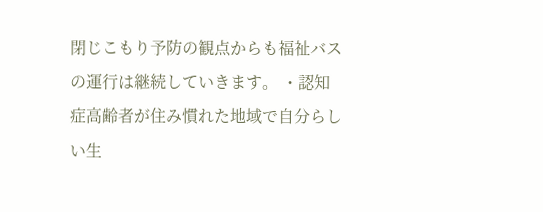閉じこもり予防の観点からも福祉バスの運行は継続していきます。 ・認知症高齢者が住み慣れた地域で自分らしい生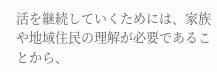活を継続していくためには、家族や地域住民の理解が必要であることから、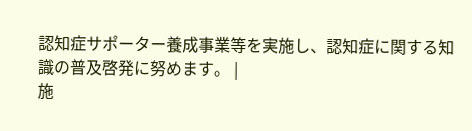認知症サポーター養成事業等を実施し、認知症に関する知識の普及啓発に努めます。 |
施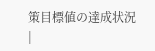策目標値の達成状況
|